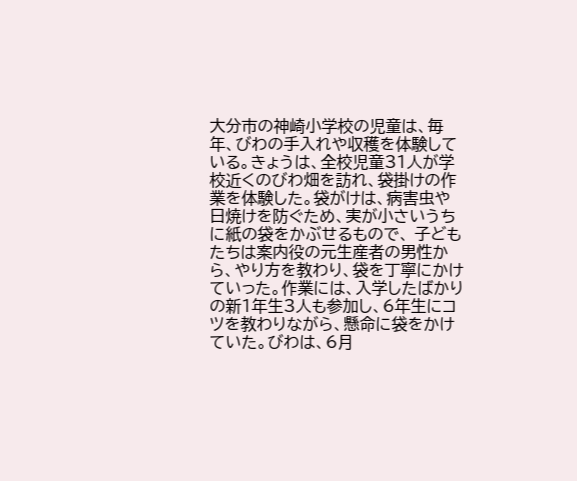大分市の神崎小学校の児童は、毎年、びわの手入れや収穫を体験している。きょうは、全校児童31人が学校近くのびわ畑を訪れ、袋掛けの作業を体験した。袋がけは、病害虫や日焼けを防ぐため、実が小さいうちに紙の袋をかぶせるもので、 子どもたちは案内役の元生産者の男性から、やり方を教わり、袋を丁寧にかけていった。作業には、入学したばかりの新1年生3人も参加し、6年生にコツを教わりながら、懸命に袋をかけていた。びわは、6月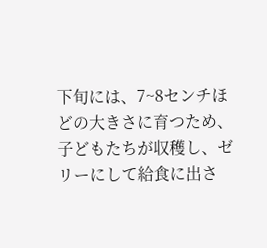下旬には、7~8センチほどの大きさに育つため、子どもたちが収穫し、ゼリーにして給食に出さ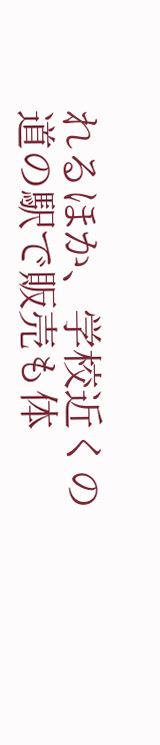れるほか、学校近くの道の駅で販売も体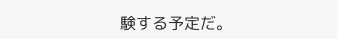験する予定だ。